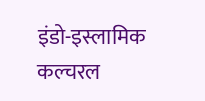इंडो-इस्लामिक कल्चरल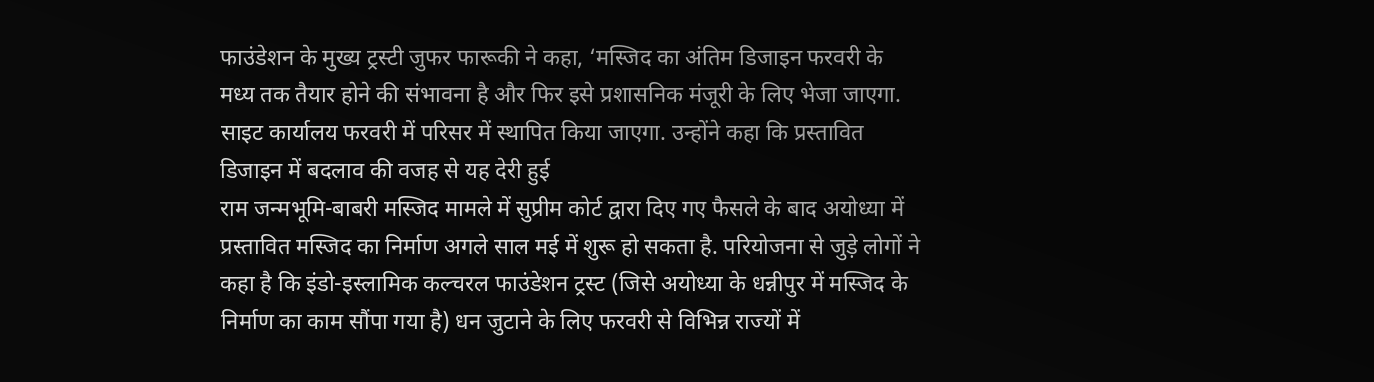फाउंडेशन के मुख्य ट्रस्टी जुफर फारूकी ने कहा, ‘मस्जिद का अंतिम डिजाइन फरवरी के मध्य तक तैयार होने की संभावना है और फिर इसे प्रशासनिक मंजूरी के लिए भेजा जाएगा. साइट कार्यालय फरवरी में परिसर में स्थापित किया जाएगा. उन्होंने कहा कि प्रस्तावित डिजाइन में बदलाव की वजह से यह देरी हुई
राम जन्मभूमि-बाबरी मस्जिद मामले में सुप्रीम कोर्ट द्वारा दिए गए फैसले के बाद अयोध्या में प्रस्तावित मस्जिद का निर्माण अगले साल मई में शुरू हो सकता है. परियोजना से जुड़े लोगों ने कहा है कि इंडो-इस्लामिक कल्चरल फाउंडेशन ट्रस्ट (जिसे अयोध्या के धन्नीपुर में मस्जिद के निर्माण का काम सौंपा गया है) धन जुटाने के लिए फरवरी से विभिन्न राज्यों में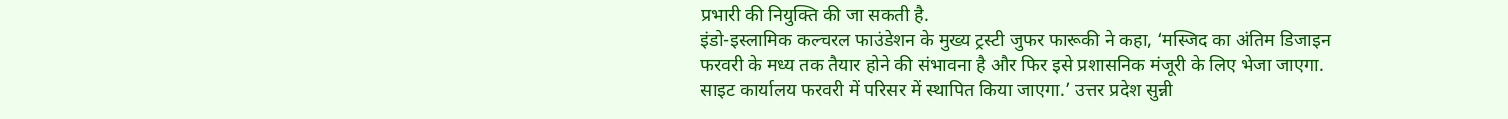प्रभारी की नियुक्ति की जा सकती है.
इंडो-इस्लामिक कल्चरल फाउंडेशन के मुख्य ट्रस्टी जुफर फारूकी ने कहा, ‘मस्जिद का अंतिम डिजाइन फरवरी के मध्य तक तैयार होने की संभावना है और फिर इसे प्रशासनिक मंजूरी के लिए भेजा जाएगा. साइट कार्यालय फरवरी में परिसर में स्थापित किया जाएगा.’ उत्तर प्रदेश सुन्नी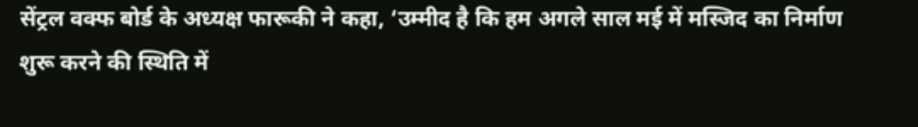सेंट्रल वक्फ बोर्ड के अध्यक्ष फारूकी ने कहा, ‘उम्मीद है कि हम अगले साल मई में मस्जिद का निर्माण शुरू करने की स्थिति में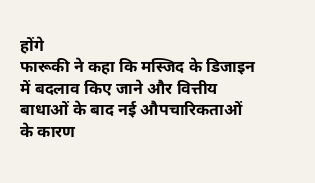होंगे
फारूकी ने कहा कि मस्जिद के डिजाइन में बदलाव किए जाने और वित्तीय बाधाओं के बाद नई औपचारिकताओं के कारण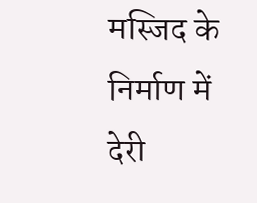मस्जिद के निर्माण में देरी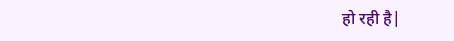हो रही है|